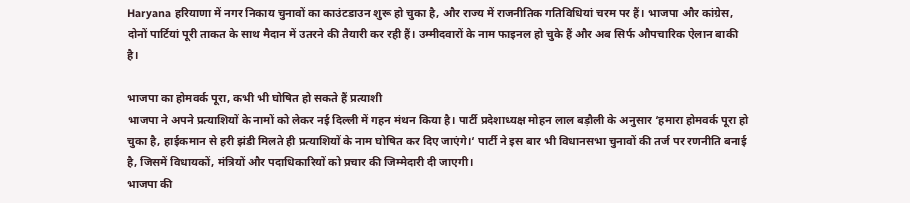Haryana हरियाणा में नगर निकाय चुनावों का काउंटडाउन शुरू हो चुका है, और राज्य में राजनीतिक गतिविधियां चरम पर हैं। भाजपा और कांग्रेस, दोनों पार्टियां पूरी ताकत के साथ मैदान में उतरने की तैयारी कर रही हैं। उम्मीदवारों के नाम फाइनल हो चुके हैं और अब सिर्फ औपचारिक ऐलान बाकी है।

भाजपा का होमवर्क पूरा, कभी भी घोषित हो सकते हैं प्रत्याशी
भाजपा ने अपने प्रत्याशियों के नामों को लेकर नई दिल्ली में गहन मंथन किया है। पार्टी प्रदेशाध्यक्ष मोहन लाल बड़ौली के अनुसार ‘हमारा होमवर्क पूरा हो चुका है, हाईकमान से हरी झंडी मिलते ही प्रत्याशियों के नाम घोषित कर दिए जाएंगे।‘ पार्टी ने इस बार भी विधानसभा चुनावों की तर्ज पर रणनीति बनाई है, जिसमें विधायकों, मंत्रियों और पदाधिकारियों को प्रचार की जिम्मेदारी दी जाएगी।
भाजपा की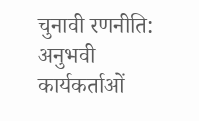चुनावी रणनीति:
अनुभवी कार्यकर्ताओं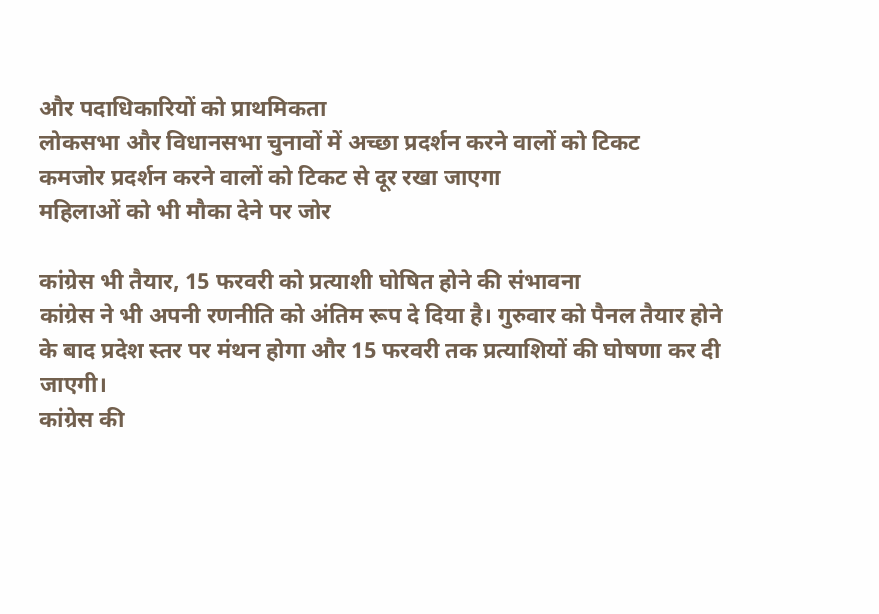और पदाधिकारियों को प्राथमिकता
लोकसभा और विधानसभा चुनावों में अच्छा प्रदर्शन करने वालों को टिकट
कमजोर प्रदर्शन करने वालों को टिकट से दूर रखा जाएगा
महिलाओं को भी मौका देने पर जोर

कांग्रेस भी तैयार, 15 फरवरी को प्रत्याशी घोषित होने की संभावना
कांग्रेस ने भी अपनी रणनीति को अंतिम रूप दे दिया है। गुरुवार को पैनल तैयार होने के बाद प्रदेश स्तर पर मंथन होगा और 15 फरवरी तक प्रत्याशियों की घोषणा कर दी जाएगी।
कांग्रेस की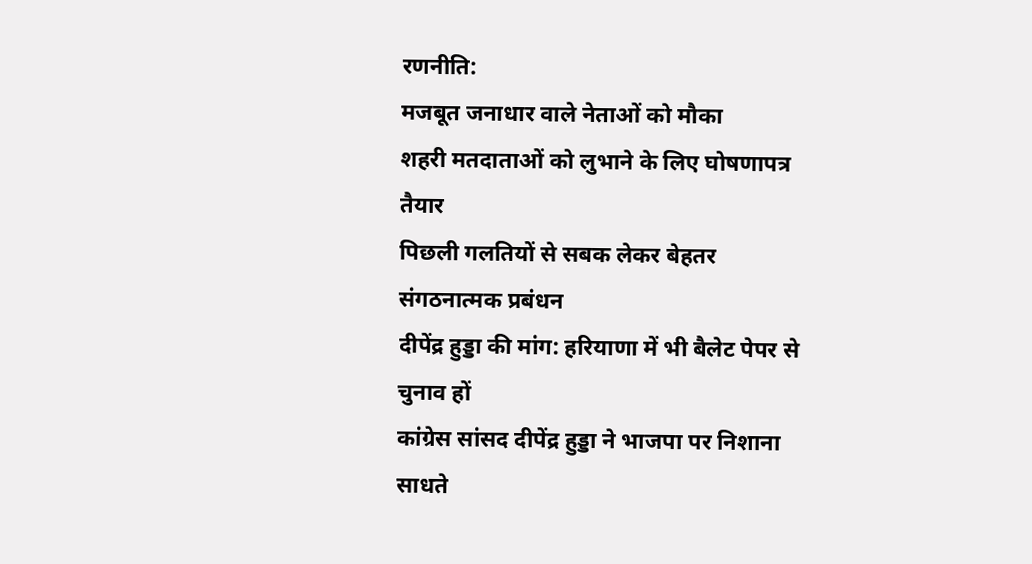रणनीति:
मजबूत जनाधार वाले नेताओं को मौका
शहरी मतदाताओं को लुभाने के लिए घोषणापत्र तैयार
पिछली गलतियों से सबक लेकर बेहतर संगठनात्मक प्रबंधन
दीपेंद्र हुड्डा की मांग: हरियाणा में भी बैलेट पेपर से चुनाव हों
कांग्रेस सांसद दीपेंद्र हुड्डा ने भाजपा पर निशाना साधते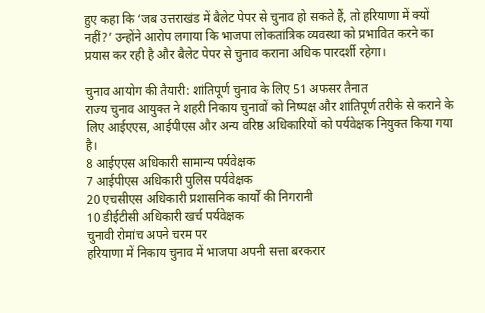हुए कहा कि ‘जब उत्तराखंड में बैलेट पेपर से चुनाव हो सकते हैं, तो हरियाणा में क्यों नहीं?’ उन्होंने आरोप लगाया कि भाजपा लोकतांत्रिक व्यवस्था को प्रभावित करने का प्रयास कर रही है और बैलेट पेपर से चुनाव कराना अधिक पारदर्शी रहेगा।

चुनाव आयोग की तैयारी: शांतिपूर्ण चुनाव के लिए 51 अफसर तैनात
राज्य चुनाव आयुक्त ने शहरी निकाय चुनावों को निष्पक्ष और शांतिपूर्ण तरीके से कराने के लिए आईएएस, आईपीएस और अन्य वरिष्ठ अधिकारियों को पर्यवेक्षक नियुक्त किया गया है।
8 आईएएस अधिकारी सामान्य पर्यवेक्षक
7 आईपीएस अधिकारी पुलिस पर्यवेक्षक
20 एचसीएस अधिकारी प्रशासनिक कार्यों की निगरानी
10 डीईटीसी अधिकारी खर्च पर्यवेक्षक
चुनावी रोमांच अपने चरम पर
हरियाणा में निकाय चुनाव में भाजपा अपनी सत्ता बरकरार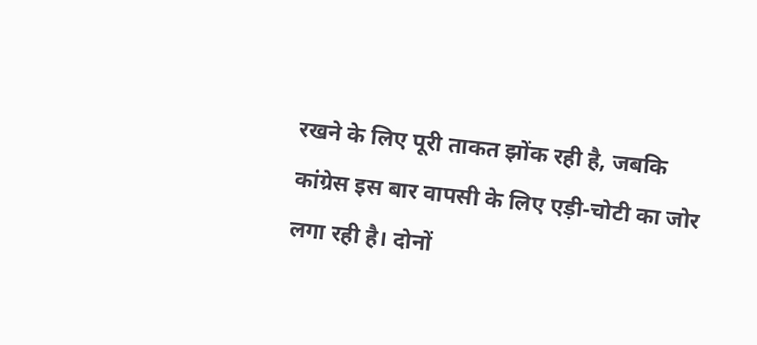रखने के लिए पूरी ताकत झोंक रही है, जबकि कांग्रेस इस बार वापसी के लिए एड़ी-चोटी का जोर लगा रही है। दोनों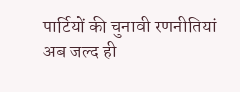पार्टियों की चुनावी रणनीतियां अब जल्द ही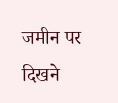जमीन पर दिखने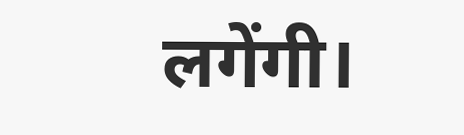लगेंगी।